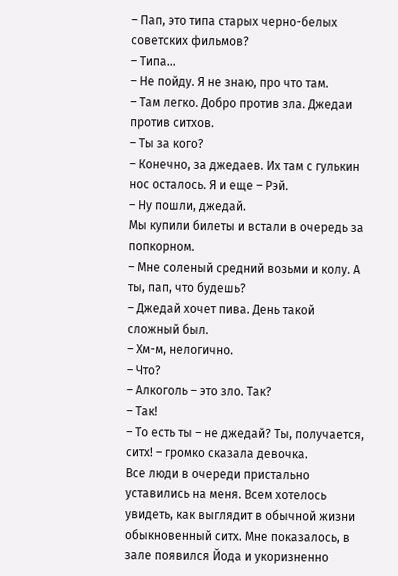– Пап, это типа старых черно-белых советских фильмов?
– Типа…
– Не пойду. Я не знаю, про что там.
– Там легко. Добро против зла. Джедаи против ситхов.
– Ты за кого?
– Конечно, за джедаев. Их там с гулькин нос осталось. Я и еще – Рэй.
– Ну пошли, джедай.
Мы купили билеты и встали в очередь за попкорном.
– Мне соленый средний возьми и колу. А ты, пап, что будешь?
– Джедай хочет пива. День такой сложный был.
– Хм-м, нелогично.
– Что?
– Алкоголь – это зло. Так?
– Так!
– То есть ты – не джедай? Ты, получается, ситх! – громко сказала девочка.
Все люди в очереди пристально уставились на меня. Всем хотелось увидеть, как выглядит в обычной жизни обыкновенный ситх. Мне показалось, в зале появился Йода и укоризненно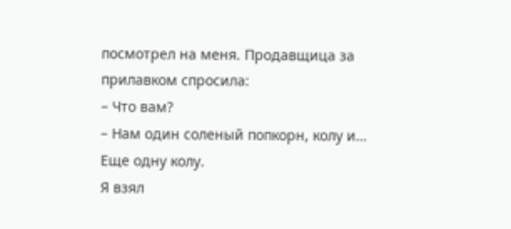посмотрел на меня. Продавщица за прилавком спросила:
– Что вам?
– Нам один соленый попкорн, колу и… Еще одну колу.
Я взял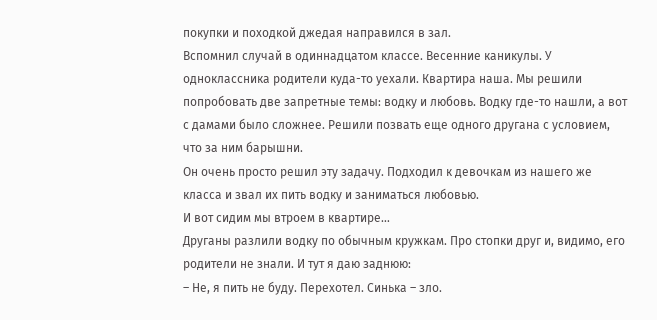покупки и походкой джедая направился в зал.
Вспомнил случай в одиннадцатом классе. Весенние каникулы. У одноклассника родители куда-то уехали. Квартира наша. Мы решили попробовать две запретные темы: водку и любовь. Водку где-то нашли, а вот с дамами было сложнее. Решили позвать еще одного другана с условием, что за ним барышни.
Он очень просто решил эту задачу. Подходил к девочкам из нашего же класса и звал их пить водку и заниматься любовью.
И вот сидим мы втроем в квартире…
Друганы разлили водку по обычным кружкам. Про стопки друг и, видимо, его родители не знали. И тут я даю заднюю:
– Не, я пить не буду. Перехотел. Синька – зло.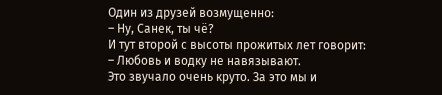Один из друзей возмущенно:
– Ну, Санек, ты чё?
И тут второй с высоты прожитых лет говорит:
– Любовь и водку не навязывают.
Это звучало очень круто. За это мы и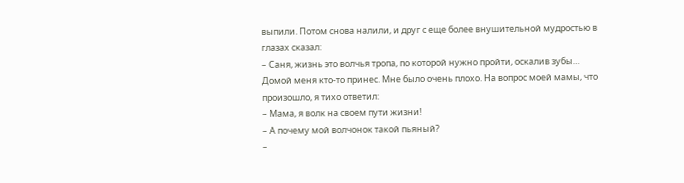выпили. Потом снова налили, и друг с еще более внушительной мудростью в глазах сказал:
– Саня, жизнь это волчья тропа, по которой нужно пройти, оскалив зубы…
Домой меня кто-то принес. Мне было очень плохо. На вопрос моей мамы, что произошло, я тихо ответил:
– Мама, я волк на своем пути жизни!
– А почему мой волчонок такой пьяный?
–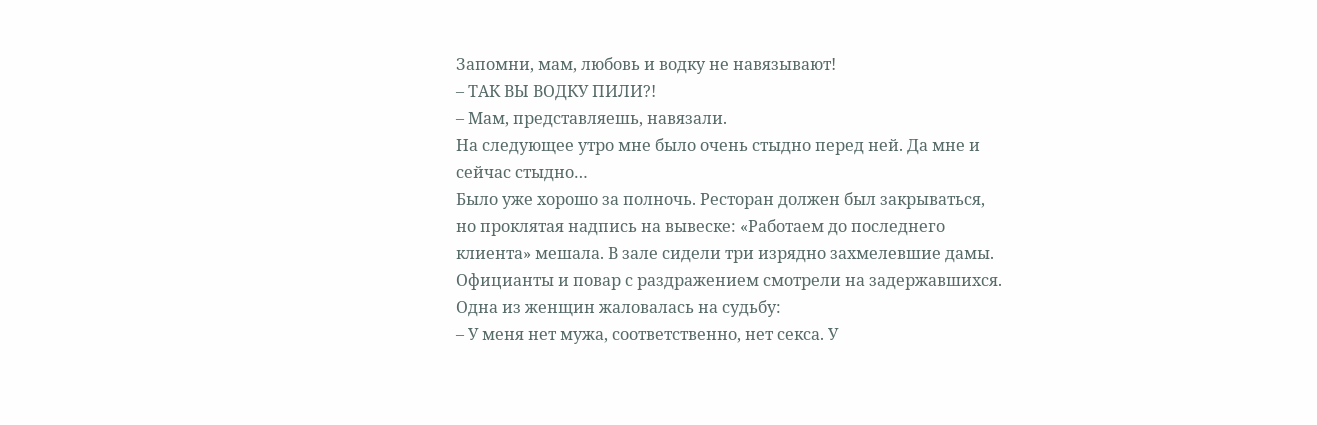Запомни, мам, любовь и водку не навязывают!
– ТАК ВЫ ВОДКУ ПИЛИ?!
– Мам, представляешь, навязали.
На следующее утро мне было очень стыдно перед ней. Да мне и сейчас стыдно…
Было уже хорошо за полночь. Ресторан должен был закрываться, но проклятая надпись на вывеске: «Работаем до последнего клиента» мешала. В зале сидели три изрядно захмелевшие дамы. Официанты и повар с раздражением смотрели на задержавшихся. Одна из женщин жаловалась на судьбу:
– У меня нет мужа, соответственно, нет секса. У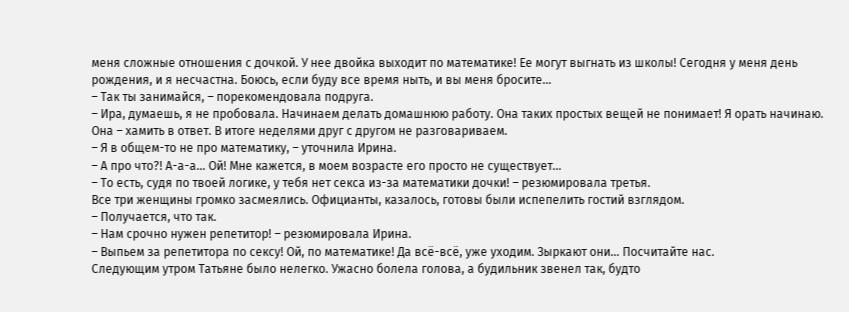меня сложные отношения с дочкой. У нее двойка выходит по математике! Ее могут выгнать из школы! Сегодня у меня день рождения, и я несчастна. Боюсь, если буду все время ныть, и вы меня бросите…
– Так ты занимайся, – порекомендовала подруга.
– Ира, думаешь, я не пробовала. Начинаем делать домашнюю работу. Она таких простых вещей не понимает! Я орать начинаю. Она – хамить в ответ. В итоге неделями друг с другом не разговариваем.
– Я в общем-то не про математику, – уточнила Ирина.
– А про что?! А-а-а… Ой! Мне кажется, в моем возрасте его просто не существует…
– То есть, судя по твоей логике, у тебя нет секса из-за математики дочки! – резюмировала третья.
Все три женщины громко засмеялись. Официанты, казалось, готовы были испепелить гостий взглядом.
– Получается, что так.
– Нам срочно нужен репетитор! – резюмировала Ирина.
– Выпьем за репетитора по сексу! Ой, по математике! Да всё-всё, уже уходим. Зыркают они… Посчитайте нас.
Следующим утром Татьяне было нелегко. Ужасно болела голова, а будильник звенел так, будто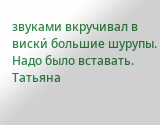звуками вкручивал в виски́ большие шурупы. Надо было вставать. Татьяна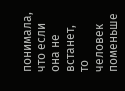понимала, что если она не встанет, то человек поменьше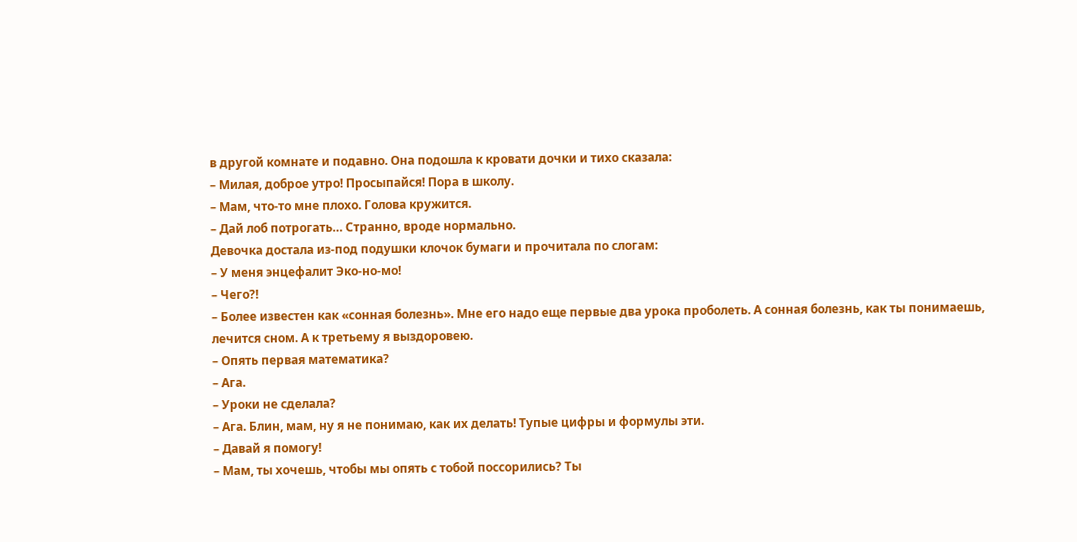в другой комнате и подавно. Она подошла к кровати дочки и тихо сказала:
– Милая, доброе утро! Просыпайся! Пора в школу.
– Мам, что-то мне плохо. Голова кружится.
– Дай лоб потрогать… Странно, вроде нормально.
Девочка достала из-под подушки клочок бумаги и прочитала по слогам:
– У меня энцефалит Эко-но-мо!
– Чего?!
– Более известен как «сонная болезнь». Мне его надо еще первые два урока проболеть. А сонная болезнь, как ты понимаешь, лечится сном. А к третьему я выздоровею.
– Опять первая математика?
– Ага.
– Уроки не сделала?
– Ага. Блин, мам, ну я не понимаю, как их делать! Тупые цифры и формулы эти.
– Давай я помогу!
– Мам, ты хочешь, чтобы мы опять с тобой поссорились? Ты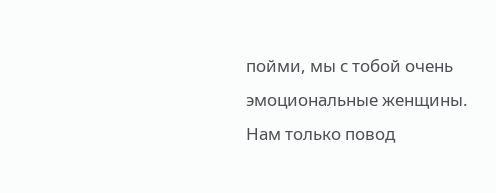пойми, мы с тобой очень эмоциональные женщины. Нам только повод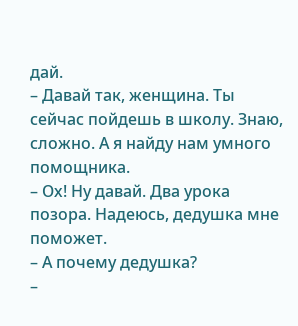дай.
– Давай так, женщина. Ты сейчас пойдешь в школу. Знаю, сложно. А я найду нам умного помощника.
– Ох! Ну давай. Два урока позора. Надеюсь, дедушка мне поможет.
– А почему дедушка?
–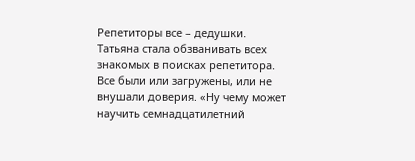Репетиторы все – дедушки.
Татьяна стала обзванивать всех знакомых в поисках репетитора. Все были или загружены, или не внушали доверия. «Ну чему может научить семнадцатилетний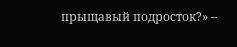прыщавый подросток?» –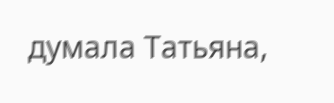думала Татьяна,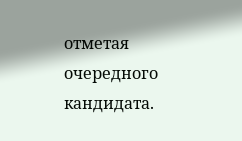отметая очередного кандидата.